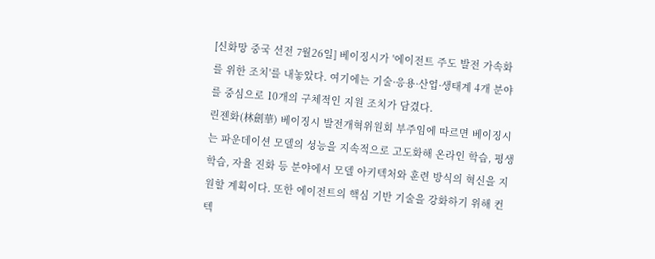[신화망 중국 선전 7월26일] 베이징시가 '에이전트 주도 발전 가속화를 위한 조치'를 내놓았다. 여기에는 기술·응용·산업·생태계 4개 분야를 중심으로 10개의 구체적인 지원 조치가 담겼다.
린젠화(林劍華) 베이징시 발전개혁위원회 부주임에 따르면 베이징시는 파운데이션 모델의 성능을 지속적으로 고도화해 온라인 학습, 평생 학습, 자율 진화 등 분야에서 모델 아키텍처와 훈련 방식의 혁신을 지원할 계획이다. 또한 에이전트의 핵심 기반 기술을 강화하기 위해 컨텍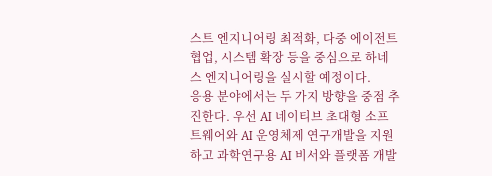스트 엔지니어링 최적화, 다중 에이전트 협업, 시스템 확장 등을 중심으로 하네스 엔지니어링을 실시할 예정이다.
응용 분야에서는 두 가지 방향을 중점 추진한다. 우선 AI 네이티브 초대형 소프트웨어와 AI 운영체제 연구개발을 지원하고 과학연구용 AI 비서와 플랫폼 개발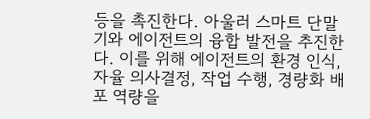등을 촉진한다. 아울러 스마트 단말기와 에이전트의 융합 발전을 추진한다. 이를 위해 에이전트의 환경 인식, 자율 의사결정, 작업 수행, 경량화 배포 역량을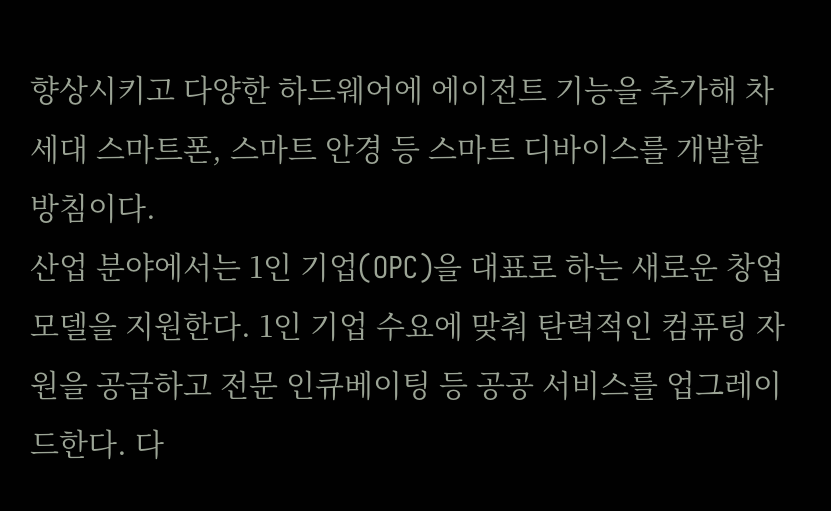향상시키고 다양한 하드웨어에 에이전트 기능을 추가해 차세대 스마트폰, 스마트 안경 등 스마트 디바이스를 개발할 방침이다.
산업 분야에서는 1인 기업(OPC)을 대표로 하는 새로운 창업 모델을 지원한다. 1인 기업 수요에 맞춰 탄력적인 컴퓨팅 자원을 공급하고 전문 인큐베이팅 등 공공 서비스를 업그레이드한다. 다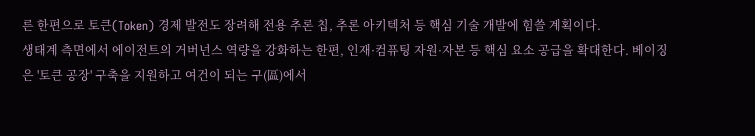른 한편으로 토큰(Token) 경제 발전도 장려해 전용 추론 칩, 추론 아키텍처 등 핵심 기술 개발에 힘쓸 계획이다.
생태계 측면에서 에이전트의 거버넌스 역량을 강화하는 한편, 인재·컴퓨팅 자원·자본 등 핵심 요소 공급을 확대한다. 베이징은 '토큰 공장' 구축을 지원하고 여건이 되는 구(區)에서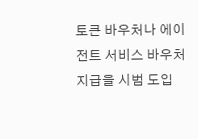토큰 바우처나 에이전트 서비스 바우처 지급을 시범 도입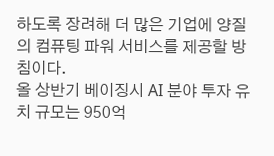하도록 장려해 더 많은 기업에 양질의 컴퓨팅 파워 서비스를 제공할 방침이다.
올 상반기 베이징시 AI 분야 투자 유치 규모는 950억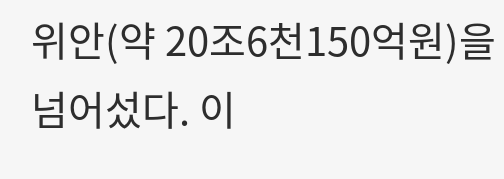위안(약 20조6천150억원)을 넘어섰다. 이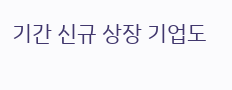기간 신규 상장 기업도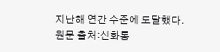지난해 연간 수준에 도달했다.
원문 출처:신화통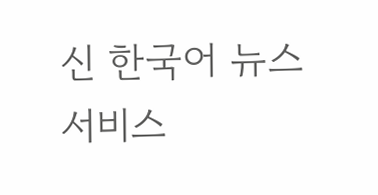신 한국어 뉴스 서비스